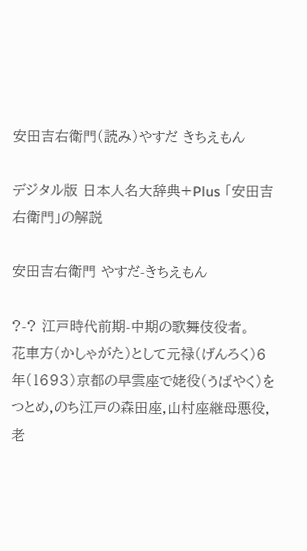安田吉右衛門(読み)やすだ きちえもん

デジタル版 日本人名大辞典+Plus 「安田吉右衛門」の解説

安田吉右衛門 やすだ-きちえもん

?-? 江戸時代前期-中期の歌舞伎役者。
花車方(かしゃがた)として元禄(げんろく)6年(1693)京都の早雲座で姥役(うばやく)をつとめ,のち江戸の森田座,山村座継母悪役,老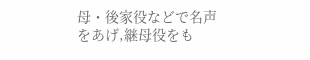母・後家役などで名声をあげ,継母役をも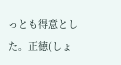っとも得意とした。正徳(しょ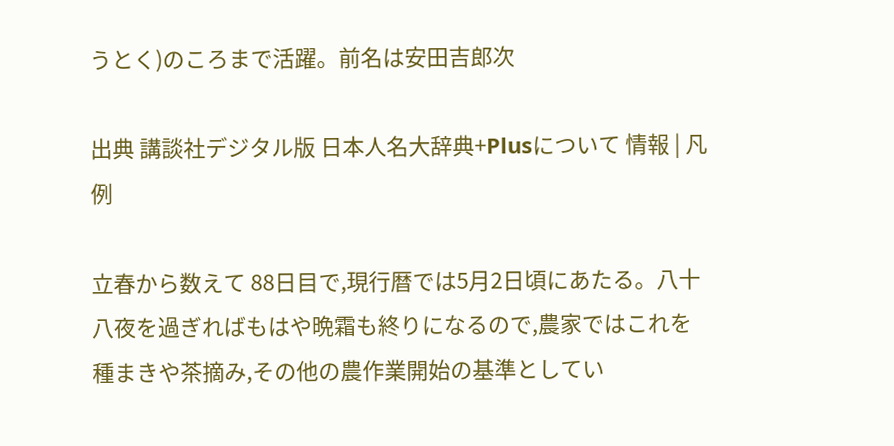うとく)のころまで活躍。前名は安田吉郎次

出典 講談社デジタル版 日本人名大辞典+Plusについて 情報 | 凡例

立春から数えて 88日目で,現行暦では5月2日頃にあたる。八十八夜を過ぎればもはや晩霜も終りになるので,農家ではこれを種まきや茶摘み,その他の農作業開始の基準としてい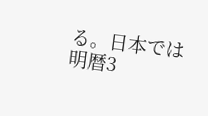る。日本では明暦3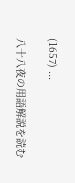(1657) ...

八十八夜の用語解説を読む